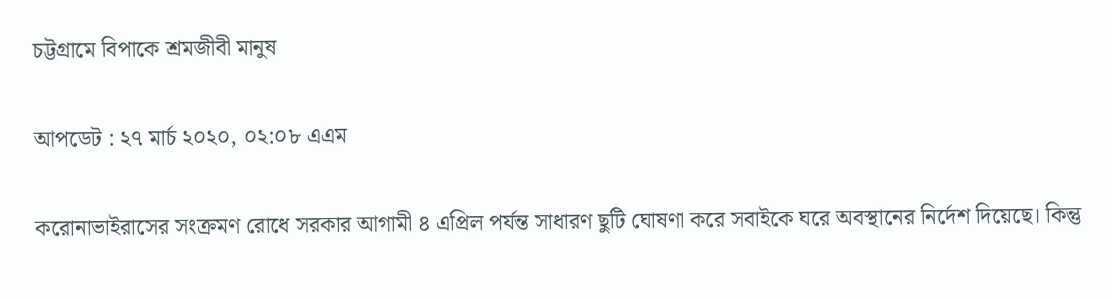চট্টগ্রামে বিপাকে শ্রমজীবী মানুষ

আপডেট : ২৭ মার্চ ২০২০, ০২:০৮ এএম

করোনাভাইরাসের সংক্রমণ রোধে সরকার আগামী ৪ এপ্রিল পর্যন্ত সাধারণ ছুটি ঘোষণা করে সবাইকে ঘরে অবস্থানের নির্দেশ দিয়েছে। কিন্তু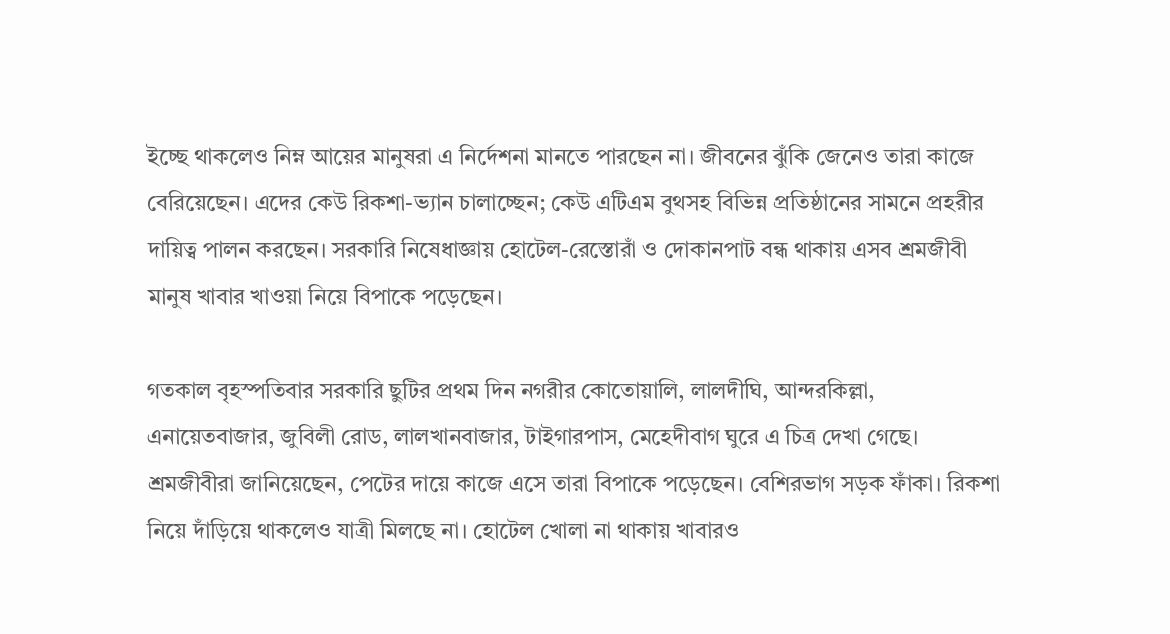ইচ্ছে থাকলেও নিম্ন আয়ের মানুষরা এ নির্দেশনা মানতে পারছেন না। জীবনের ঝুঁকি জেনেও তারা কাজে বেরিয়েছেন। এদের কেউ রিকশা-ভ্যান চালাচ্ছেন; কেউ এটিএম বুথসহ বিভিন্ন প্রতিষ্ঠানের সামনে প্রহরীর দায়িত্ব পালন করছেন। সরকারি নিষেধাজ্ঞায় হোটেল-রেস্তোরাঁ ও দোকানপাট বন্ধ থাকায় এসব শ্রমজীবী মানুষ খাবার খাওয়া নিয়ে বিপাকে পড়েছেন।

গতকাল বৃহস্পতিবার সরকারি ছুটির প্রথম দিন নগরীর কোতোয়ালি, লালদীঘি, আন্দরকিল্লা, এনায়েতবাজার, জুবিলী রোড, লালখানবাজার, টাইগারপাস, মেহেদীবাগ ঘুরে এ চিত্র দেখা গেছে। শ্রমজীবীরা জানিয়েছেন, পেটের দায়ে কাজে এসে তারা বিপাকে পড়েছেন। বেশিরভাগ সড়ক ফাঁকা। রিকশা নিয়ে দাঁড়িয়ে থাকলেও যাত্রী মিলছে না। হোটেল খোলা না থাকায় খাবারও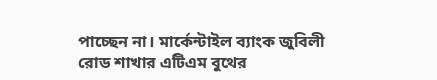পাচ্ছেন না। মার্কেন্টাইল ব্যাংক জুবিলী রোড শাখার এটিএম বুথের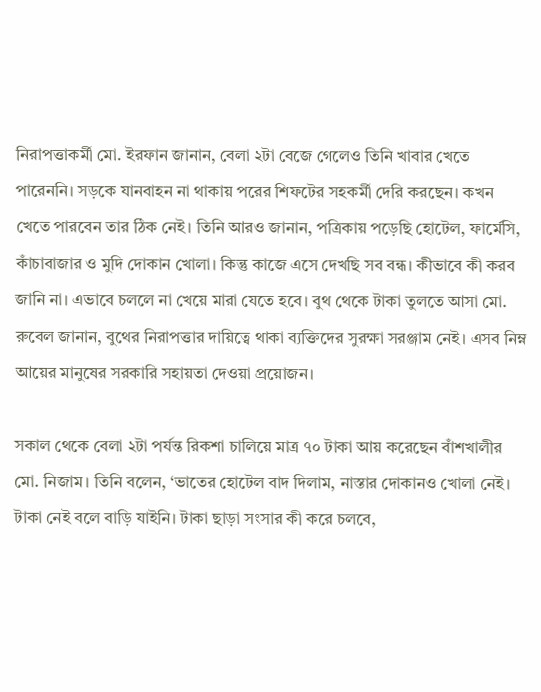নিরাপত্তাকর্মী মো. ইরফান জানান, বেলা ২টা বেজে গেলেও তিনি খাবার খেতে পারেননি। সড়কে যানবাহন না থাকায় পরের শিফটের সহকর্মী দেরি করছেন। কখন খেতে পারবেন তার ঠিক নেই। তিনি আরও জানান, পত্রিকায় পড়েছি হোটেল, ফার্মেসি, কাঁচাবাজার ও মুদি দোকান খোলা। কিন্তু কাজে এসে দেখছি সব বন্ধ। কীভাবে কী করব জানি না। এভাবে চললে না খেয়ে মারা যেতে হবে। বুথ থেকে টাকা তুলতে আসা মো. রুবেল জানান, বুথের নিরাপত্তার দায়িত্বে থাকা ব্যক্তিদের সুরক্ষা সরঞ্জাম নেই। এসব নিম্ন আয়ের মানুষের সরকারি সহায়তা দেওয়া প্রয়োজন।

সকাল থেকে বেলা ২টা পর্যন্ত রিকশা চালিয়ে মাত্র ৭০ টাকা আয় করেছেন বাঁশখালীর মো. নিজাম। তিনি বলেন, ‘ভাতের হোটেল বাদ দিলাম, নাস্তার দোকানও খোলা নেই। টাকা নেই বলে বাড়ি যাইনি। টাকা ছাড়া সংসার কী করে চলবে,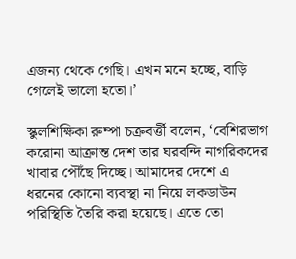এজন্য থেকে গেছি। এখন মনে হচ্ছে, বাড়ি গেলেই ভালো হতো।’

স্কুলশিক্ষিকা রুম্পা চক্রবর্ত্তী বলেন, ‘বেশিরভাগ করোনা আক্রান্ত দেশ তার ঘরবন্দি নাগরিকদের খাবার পৌঁছে দিচ্ছে। আমাদের দেশে এ ধরনের কোনো ব্যবস্থা না নিয়ে লকডাউন পরিস্থিতি তৈরি করা হয়েছে। এতে তো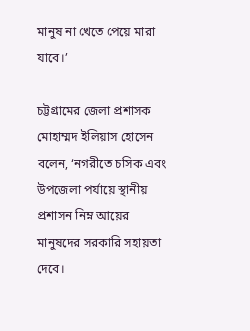মানুষ না খেতে পেয়ে মারা যাবে।’

চট্টগ্রামের জেলা প্রশাসক মোহাম্মদ ইলিয়াস হোসেন বলেন, ‘নগরীতে চসিক এবং উপজেলা পর্যায়ে স্থানীয় প্রশাসন নিম্ন আয়ের মানুষদের সরকারি সহায়তা দেবে।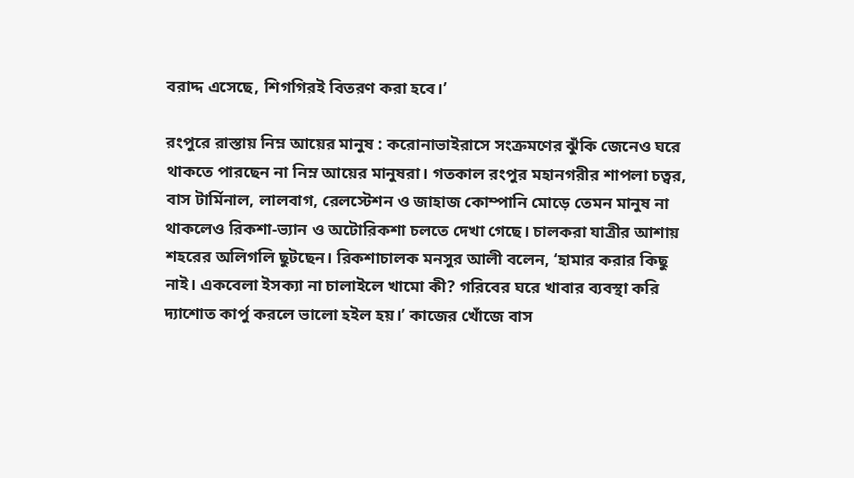বরাদ্দ এসেছে, শিগগিরই বিতরণ করা হবে।’

রংপুরে রাস্তায় নিম্ন আয়ের মানুষ : করোনাভাইরাসে সংক্রমণের ঝুঁকি জেনেও ঘরে থাকতে পারছেন না নিম্ন আয়ের মানুষরা। গতকাল রংপুর মহানগরীর শাপলা চত্বর, বাস টার্মিনাল, লালবাগ, রেলস্টেশন ও জাহাজ কোম্পানি মোড়ে তেমন মানুষ না থাকলেও রিকশা-ভ্যান ও অটোরিকশা চলতে দেখা গেছে। চালকরা যাত্রীর আশায় শহরের অলিগলি ছুটছেন। রিকশাচালক মনসুর আলী বলেন, ‘হামার করার কিছু নাই। একবেলা ইসক্যা না চালাইলে খামো কী? গরিবের ঘরে খাবার ব্যবস্থা করি দ্যাশোত কার্পু করলে ভালো হইল হয়।’ কাজের খোঁজে বাস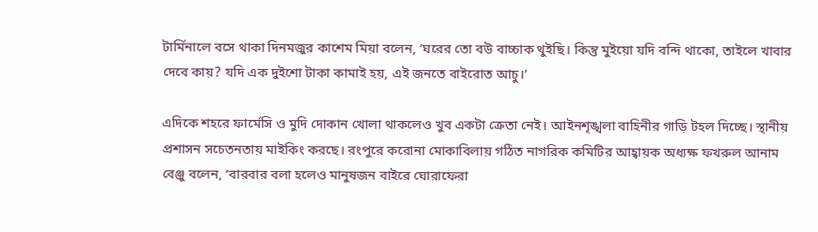টার্মিনালে বসে থাকা দিনমজুর কাশেম মিয়া বলেন, ‘ঘরের তো বউ বাচ্চাক থুইছি। কিন্তু মুইয়ো যদি বন্দি থাকো, তাইলে খাবার দেবে কায়? যদি এক দুইশো টাকা কামাই হয়, এই জনতে বাইরোত আচু।’

এদিকে শহরে ফার্মেসি ও মুদি দোকান খোলা থাকলেও খুব একটা ক্রেতা নেই। আইনশৃঙ্খলা বাহিনীর গাড়ি টহল দিচ্ছে। স্থানীয় প্রশাসন সচেতনতায় মাইকিং করছে। রংপুরে করোনা মোকাবিলায় গঠিত নাগরিক কমিটির আহ্বায়ক অধ্যক্ষ ফখরুল আনাম বেঞ্জু বলেন, ‘বারবার বলা হলেও মানুষজন বাইরে ঘোরাফেরা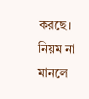করছে। নিয়ম না মানলে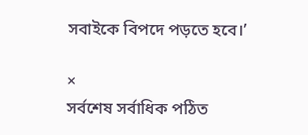সবাইকে বিপদে পড়তে হবে।’

×
সর্বশেষ সর্বাধিক পঠিত